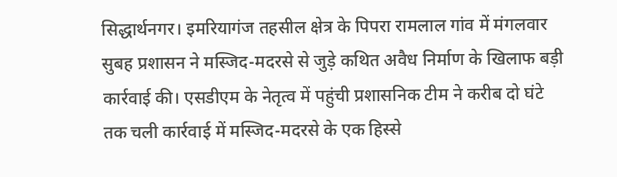सिद्धार्थनगर। इमरियागंज तहसील क्षेत्र के पिपरा रामलाल गांव में मंगलवार सुबह प्रशासन ने मस्जिद-मदरसे से जुड़े कथित अवैध निर्माण के खिलाफ बड़ी कार्रवाई की। एसडीएम के नेतृत्व में पहुंची प्रशासनिक टीम ने करीब दो घंटे तक चली कार्रवाई में मस्जिद-मदरसे के एक हिस्से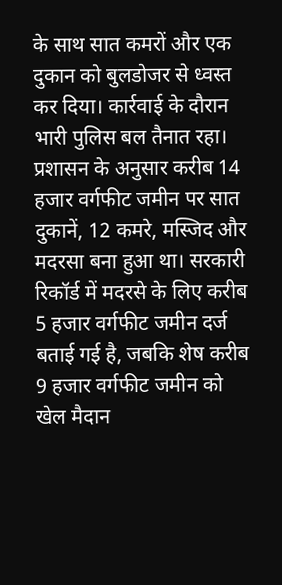के साथ सात कमरों और एक दुकान को बुलडोजर से ध्वस्त कर दिया। कार्रवाई के दौरान भारी पुलिस बल तैनात रहा।
प्रशासन के अनुसार करीब 14 हजार वर्गफीट जमीन पर सात दुकानें, 12 कमरे, मस्जिद और मदरसा बना हुआ था। सरकारी रिकॉर्ड में मदरसे के लिए करीब 5 हजार वर्गफीट जमीन दर्ज बताई गई है, जबकि शेष करीब 9 हजार वर्गफीट जमीन को खेल मैदान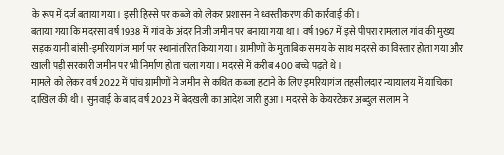के रूप में दर्ज बताया गया। इसी हिस्से पर कब्जे को लेकर प्रशासन ने ध्वस्तीकरण की कार्रवाई की।
बताया गया कि मदरसा वर्ष 1938 में गांव के अंदर निजी जमीन पर बनाया गया था। वर्ष 1967 में इसे पीपरा रामलाल गांव की मुख्य सड़क यानी बांसी-इमरियागंज मार्ग पर स्थानांतरित किया गया। ग्रामीणों के मुताबिक समय के साथ मदरसे का विस्तार होता गया और खाली पड़ी सरकारी जमीन पर भी निर्माण होता चला गया। मदरसे में करीब 400 बच्चे पढ़ते थे।
मामले को लेकर वर्ष 2022 में पांच ग्रामीणों ने जमीन से कथित कब्जा हटाने के लिए इमरियागंज तहसीलदार न्यायालय में याचिका दाखिल की थी। सुनवाई के बाद वर्ष 2023 में बेदखली का आदेश जारी हुआ। मदरसे के केयरटेकर अब्दुल सलाम ने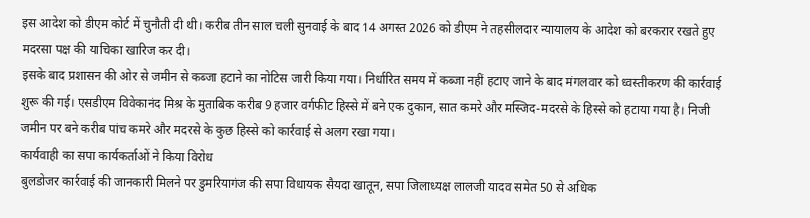इस आदेश को डीएम कोर्ट में चुनौती दी थी। करीब तीन साल चली सुनवाई के बाद 14 अगस्त 2026 को डीएम ने तहसीलदार न्यायालय के आदेश को बरकरार रखते हुए मदरसा पक्ष की याचिका खारिज कर दी।
इसके बाद प्रशासन की ओर से जमीन से कब्जा हटाने का नोटिस जारी किया गया। निर्धारित समय में कब्जा नहीं हटाए जाने के बाद मंगलवार को ध्वस्तीकरण की कार्रवाई शुरू की गई। एसडीएम विवेकानंद मिश्र के मुताबिक करीब 9 हजार वर्गफीट हिस्से में बने एक दुकान, सात कमरे और मस्जिद-मदरसे के हिस्से को हटाया गया है। निजी जमीन पर बने करीब पांच कमरे और मदरसे के कुछ हिस्से को कार्रवाई से अलग रखा गया।
कार्यवाही का सपा कार्यकर्ताओं ने किया विरोध
बुलडोजर कार्रवाई की जानकारी मिलने पर डुमरियागंज की सपा विधायक सैयदा खातून, सपा जिलाध्यक्ष लालजी यादव समेत 50 से अधिक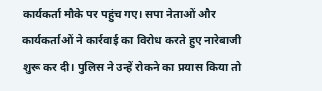कार्यकर्ता मौके पर पहुंच गए। सपा नेताओं और कार्यकर्ताओं ने कार्रवाई का विरोध करते हुए नारेबाजी शुरू कर दी। पुलिस ने उन्हें रोकने का प्रयास किया तो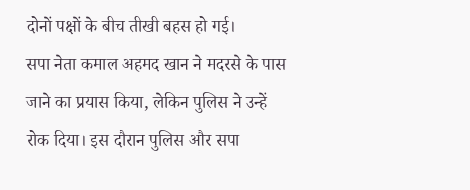दोनों पक्षों के बीच तीखी बहस हो गई।
सपा नेता कमाल अहमद खान ने मदरसे के पास जाने का प्रयास किया, लेकिन पुलिस ने उन्हें रोक दिया। इस दौरान पुलिस और सपा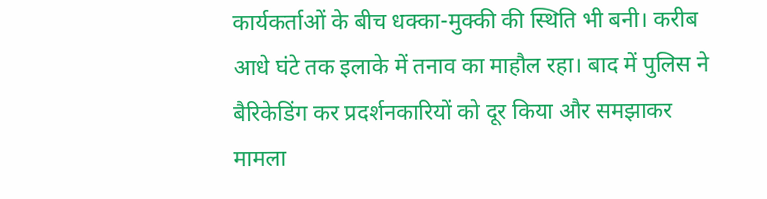कार्यकर्ताओं के बीच धक्का-मुक्की की स्थिति भी बनी। करीब आधे घंटे तक इलाके में तनाव का माहौल रहा। बाद में पुलिस ने बैरिकेडिंग कर प्रदर्शनकारियों को दूर किया और समझाकर मामला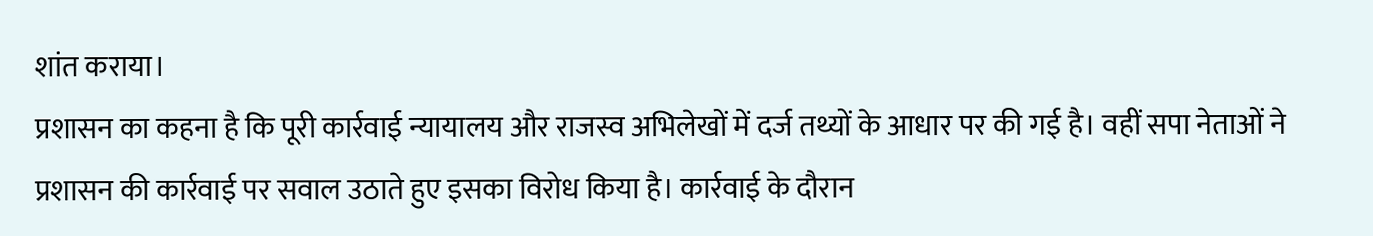शांत कराया।
प्रशासन का कहना है कि पूरी कार्रवाई न्यायालय और राजस्व अभिलेखों में दर्ज तथ्यों के आधार पर की गई है। वहीं सपा नेताओं ने प्रशासन की कार्रवाई पर सवाल उठाते हुए इसका विरोध किया है। कार्रवाई के दौरान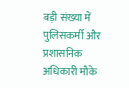बड़ी संख्या में पुलिसकर्मी और प्रशासनिक अधिकारी मौके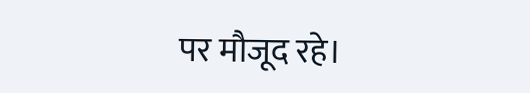पर मौजूद रहे।